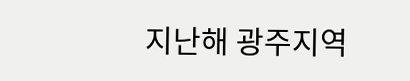지난해 광주지역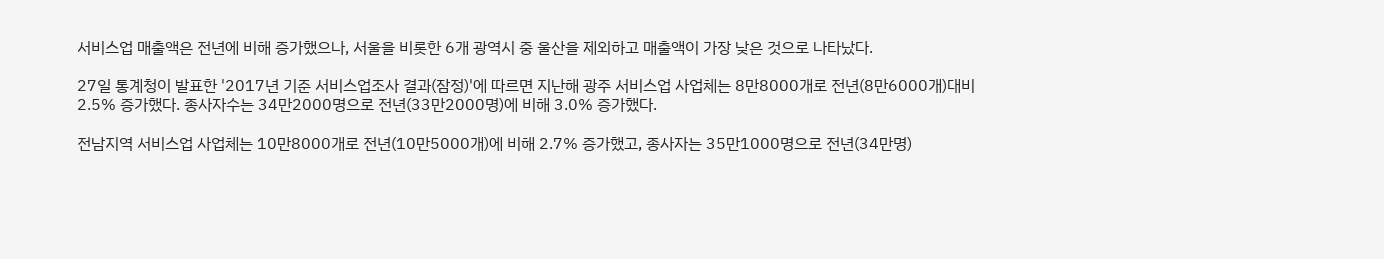서비스업 매출액은 전년에 비해 증가했으나, 서울을 비롯한 6개 광역시 중 울산을 제외하고 매출액이 가장 낮은 것으로 나타났다.

27일 통계청이 발표한 '2017년 기준 서비스업조사 결과(잠정)'에 따르면 지난해 광주 서비스업 사업체는 8만8000개로 전년(8만6000개)대비 2.5% 증가했다. 종사자수는 34만2000명으로 전년(33만2000명)에 비해 3.0% 증가했다.

전남지역 서비스업 사업체는 10만8000개로 전년(10만5000개)에 비해 2.7% 증가했고, 종사자는 35만1000명으로 전년(34만명)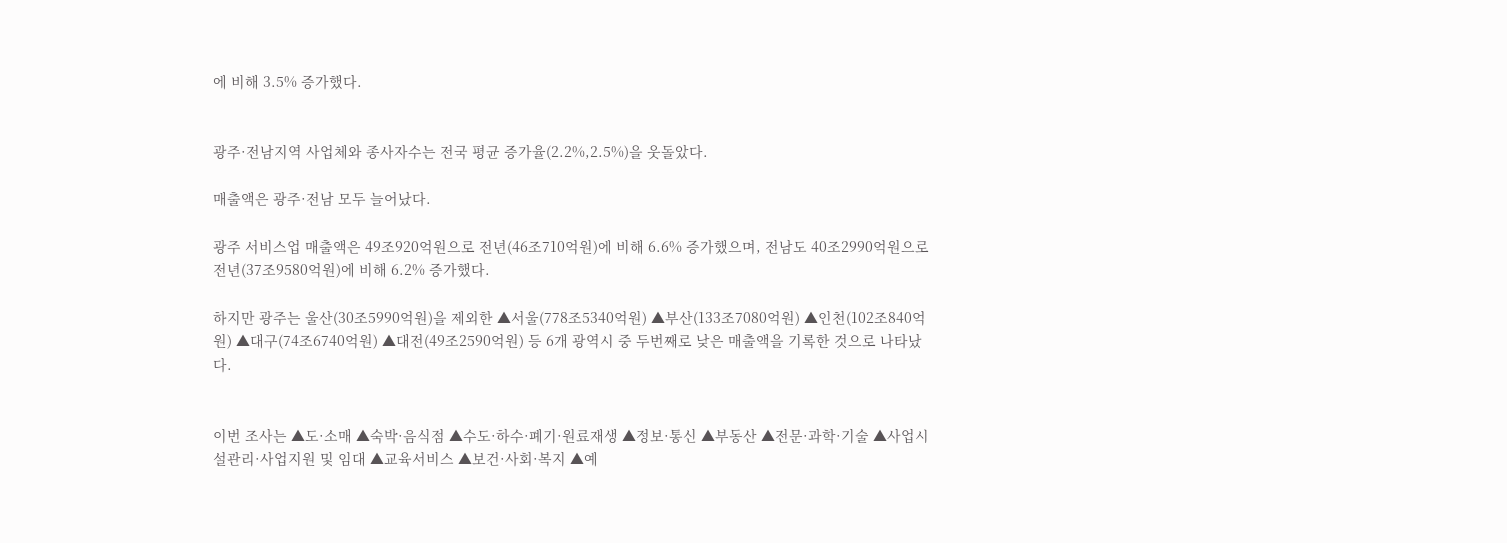에 비해 3.5% 증가했다.


광주·전남지역 사업체와 종사자수는 전국 평균 증가율(2.2%,2.5%)을 웃돌았다.

매출액은 광주·전남 모두 늘어났다.

광주 서비스업 매출액은 49조920억원으로 전년(46조710억원)에 비해 6.6% 증가했으며, 전남도 40조2990억원으로 전년(37조9580억원)에 비해 6.2% 증가했다.

하지만 광주는 울산(30조5990억원)을 제외한 ▲서울(778조5340억원) ▲부산(133조7080억원) ▲인천(102조840억원) ▲대구(74조6740억원) ▲대전(49조2590억원) 등 6개 광역시 중 두번째로 낮은 매출액을 기록한 것으로 나타났다.


이번 조사는 ▲도·소매 ▲숙박·음식점 ▲수도·하수·폐기·원료재생 ▲정보·통신 ▲부동산 ▲전문·과학·기술 ▲사업시설관리·사업지원 및 임대 ▲교육서비스 ▲보건·사회·복지 ▲예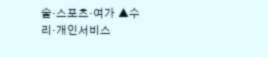술·스포츠·여가 ▲수리·개인서비스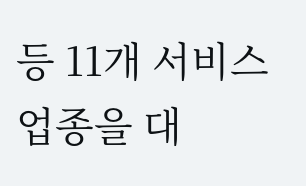등 11개 서비스업종을 대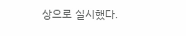상으로 실시했다.